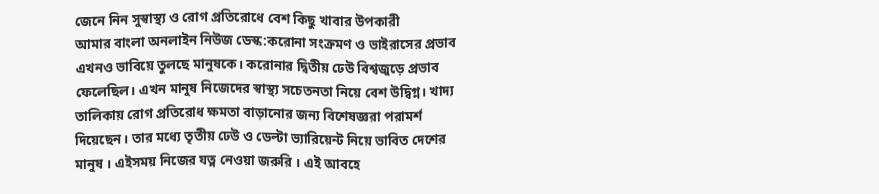জেনে নিন সুস্বাস্থ্য ও রোগ প্রতিরোধে বেশ কিছু খাবার উপকারী
আমার বাংলা অনলাইন নিউজ ডেস্ক:করোনা সংক্রমণ ও ভাইরাসের প্রভাব এখনও ভাবিয়ে তুলছে মানুষকে। করোনার দ্বিতীয় ঢেউ বিশ্বজুড়ে প্রভাব ফেলেছিল। এখন মানুষ নিজেদের স্বাস্থ্য সচেতনতা নিয়ে বেশ উদ্বিগ্ন। খাদ্য তালিকায় রোগ প্রতিরোধ ক্ষমতা বাড়ানোর জন্য বিশেষজ্ঞরা পরামর্শ দিয়েছেন। তার মধ্যে তৃতীয় ঢেউ ও ডেল্টা ভ্যারিয়েন্ট নিয়ে ভাবিত দেশের মানুষ । এইসময় নিজের যত্ন নেওয়া জরুরি । এই আবহে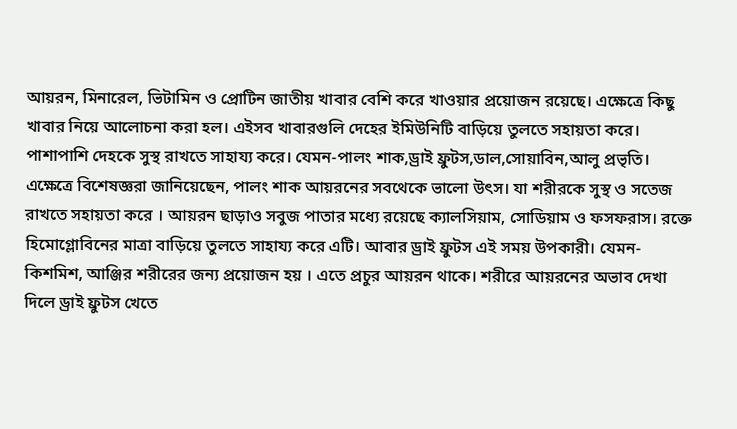আয়রন, মিনারেল, ভিটামিন ও প্রোটিন জাতীয় খাবার বেশি করে খাওয়ার প্রয়োজন রয়েছে। এক্ষেত্রে কিছু খাবার নিয়ে আলোচনা করা হল। এইসব খাবারগুলি দেহের ইমিউনিটি বাড়িয়ে তুলতে সহায়তা করে। পাশাপাশি দেহকে সুস্থ রাখতে সাহায্য করে। যেমন-পালং শাক,ড্রাই ফ্রুটস,ডাল,সোয়াবিন,আলু প্রভৃতি।
এক্ষেত্রে বিশেষজ্ঞরা জানিয়েছেন, পালং শাক আয়রনের সবথেকে ভালো উৎস। যা শরীরকে সুস্থ ও সতেজ রাখতে সহায়তা করে । আয়রন ছাড়াও সবুজ পাতার মধ্যে রয়েছে ক্যালসিয়াম, সোডিয়াম ও ফসফরাস। রক্তে হিমোগ্লোবিনের মাত্রা বাড়িয়ে তুলতে সাহায্য করে এটি। আবার ড্রাই ফ্রুটস এই সময় উপকারী। যেমন- কিশমিশ, আঞ্জির শরীরের জন্য প্রয়োজন হয় । এতে প্রচুর আয়রন থাকে। শরীরে আয়রনের অভাব দেখা দিলে ড্রাই ফ্রুটস খেতে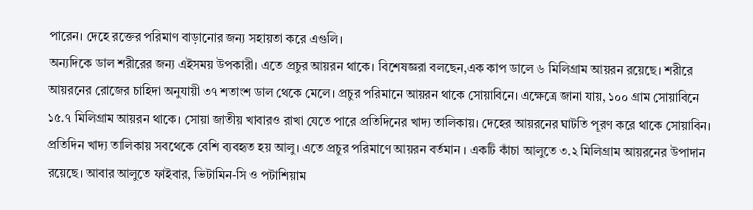পারেন। দেহে রক্তের পরিমাণ বাড়ানোর জন্য সহায়তা করে এগুলি।
অন্যদিকে ডাল শরীরের জন্য এইসময় উপকারী। এতে প্রচুর আয়রন থাকে। বিশেষজ্ঞরা বলছেন,এক কাপ ডালে ৬ মিলিগ্রাম আয়রন রয়েছে। শরীরে আয়রনের রোজের চাহিদা অনুযায়ী ৩৭ শতাংশ ডাল থেকে মেলে। প্রচুর পরিমানে আয়রন থাকে সোয়াবিনে। এক্ষেত্রে জানা যায়, ১০০ গ্রাম সোয়াবিনে ১৫.৭ মিলিগ্রাম আয়রন থাকে। সোয়া জাতীয় খাবারও রাখা যেতে পারে প্রতিদিনের খাদ্য তালিকায়। দেহের আয়রনের ঘাটতি পূরণ করে থাকে সোয়াবিন। প্রতিদিন খাদ্য তালিকায় সবথেকে বেশি ব্যবহৃত হয় আলু। এতে প্রচুর পরিমাণে আয়রন বর্তমান । একটি কাঁচা আলুতে ৩.২ মিলিগ্রাম আয়রনের উপাদান রয়েছে। আবার আলুতে ফাইবার, ভিটামিন-সি ও পটাশিয়াম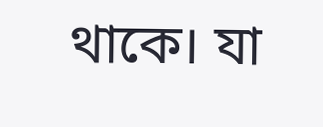থাকে। যা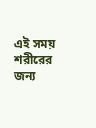এই সময় শরীরের জন্য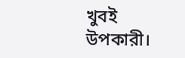খুবই উপকারী।